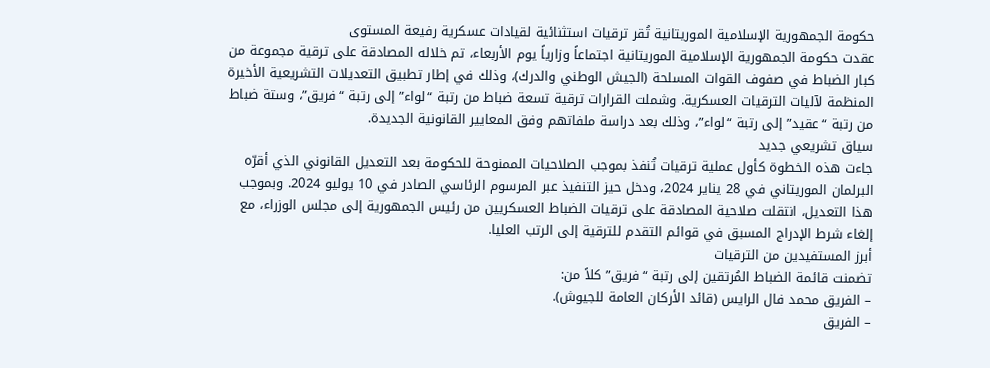حكومة الجمهورية الإسلامية الموريتانية تُقر ترقيات استثنائية لقيادات عسكرية رفيعة المستوى
عقدت حكومة الجمهورية الإسلامية الموريتانية اجتماعاً وزارياً يوم الأربعاء، تم خلاله المصادقة على ترقية مجموعة من كبار الضباط في صفوف القوات المسلحة (الجيش الوطني والدرك)، وذلك في إطار تطبيق التعديلات التشريعية الأخيرة المنظمة لآليات الترقيات العسكرية. وشملت القرارات ترقية تسعة ضباط من رتبة “لواء” إلى رتبة “فريق”، وستة ضباط من رتبة “عقيد” إلى رتبة “لواء”، وذلك بعد دراسة ملفاتهم وفق المعايير القانونية الجديدة.
سياق تشريعي جديد
جاءت هذه الخطوة كأول عملية ترقيات تُنفذ بموجب الصلاحيات الممنوحة للحكومة بعد التعديل القانوني الذي أقرّه البرلمان الموريتاني في 28 يناير 2024، ودخل حيز التنفيذ عبر المرسوم الرئاسي الصادر في 10 يوليو 2024. وبموجب هذا التعديل، انتقلت صلاحية المصادقة على ترقيات الضباط العسكريين من رئيس الجمهورية إلى مجلس الوزراء، مع إلغاء شرط الإدراج المسبق في قوائم التقدم للترقية إلى الرتب العليا.
أبرز المستفيدين من الترقيات
تضمنت قائمة الضباط المُرتقين إلى رتبة “فريق” كلاً من:
– الفريق محمد فال الرايس (قائد الأركان العامة للجيوش).
– الفريق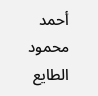أحمد محمود الطايع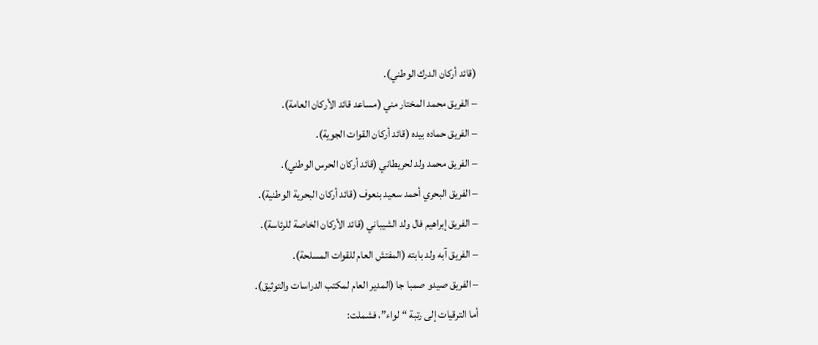(قائد أركان الدرك الوطني).
– الفريق محمد المختار مني (مساعد قائد الأركان العامة).
– الفريق حماده بيده (قائد أركان القوات الجوية).
– الفريق محمد ولد لحريطاني (قائد أركان الحرس الوطني).
– الفريق البحري أحمد سعيد بنعوف (قائد أركان البحرية الوطنية).
– الفريق إبراهيم فال ولد الشيباني (قائد الأركان الخاصة للرئاسة).
– الفريق آبه ولد بابته (المفتش العام للقوات المسلحة).
– الفريق صيدو صمبا جا (المدير العام لمكتب الدراسات والتوثيق).
أما الترقيات إلى رتبة “لواء”، فشملت: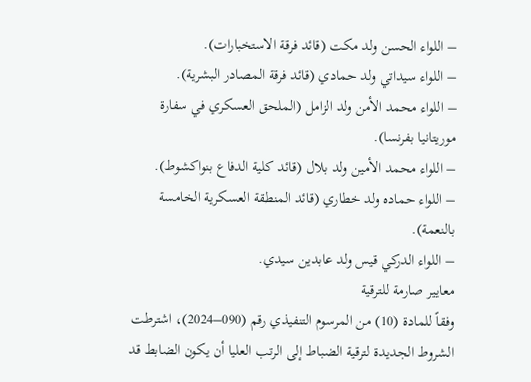– اللواء الحسن ولد مكت (قائد فرقة الاستخبارات).
– اللواء سيداتي ولد حمادي (قائد فرقة المصادر البشرية).
– اللواء محمد الأمن ولد الزامل (الملحق العسكري في سفارة موريتانيا بفرنسا).
– اللواء محمد الأمين ولد بلال (قائد كلية الدفاع بنواكشوط).
– اللواء حماده ولد خطاري (قائد المنطقة العسكرية الخامسة بالنعمة).
– اللواء الدركي قيس ولد عابدين سيدي.
معايير صارمة للترقية
وفقاً للمادة (10) من المرسوم التنفيذي رقم (090–2024)، اشترطت الشروط الجديدة لترقية الضباط إلى الرتب العليا أن يكون الضابط قد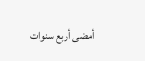أمضى أربع سنوات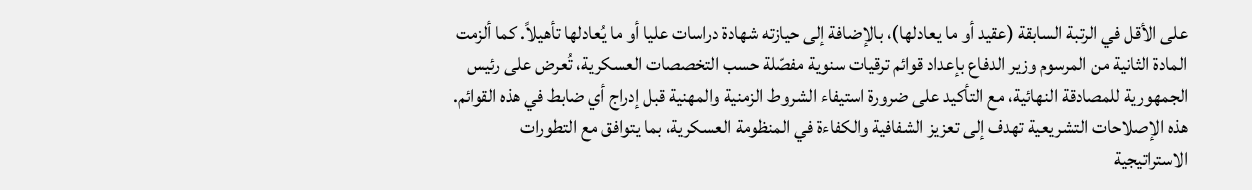على الأقل في الرتبة السابقة (عقيد أو ما يعادلها)، بالإضافة إلى حيازته شهادة دراسات عليا أو ما يُعادلها تأهيلاً. كما ألزمت المادة الثانية من المرسوم وزير الدفاع بإعداد قوائم ترقيات سنوية مفصّلة حسب التخصصات العسكرية، تُعرض على رئيس الجمهورية للمصادقة النهائية، مع التأكيد على ضرورة استيفاء الشروط الزمنية والمهنية قبل إدراج أي ضابط في هذه القوائم.
هذه الإصلاحات التشريعية تهدف إلى تعزيز الشفافية والكفاءة في المنظومة العسكرية، بما يتوافق مع التطورات الاستراتيجية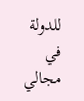للدولة في مجالي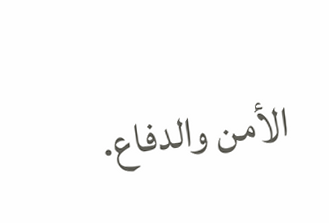الأمن والدفاع.